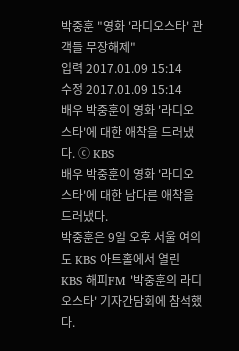박중훈 "영화 '라디오스타' 관객들 무장해제"
입력 2017.01.09 15:14
수정 2017.01.09 15:14
배우 박중훈이 영화 '라디오스타'에 대한 애착을 드러냈다. ⓒ KBS
배우 박중훈이 영화 '라디오스타'에 대한 남다른 애착을 드러냈다.
박중훈은 9일 오후 서울 여의도 KBS 아트홀에서 열린 KBS 해피FM '박중훈의 라디오스타' 기자간담회에 참석했다.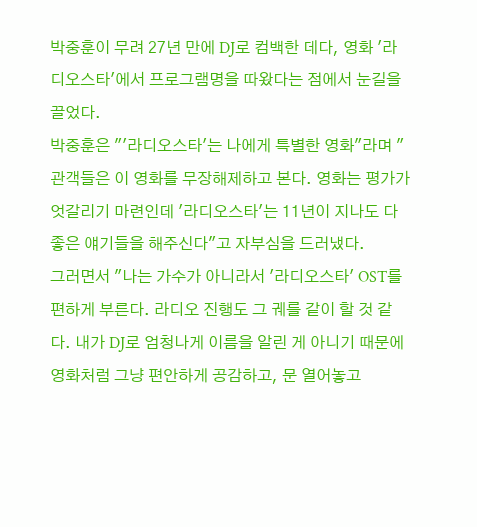박중훈이 무려 27년 만에 DJ로 컴백한 데다, 영화 '라디오스타'에서 프로그램명을 따왔다는 점에서 눈길을 끌었다.
박중훈은 "'라디오스타'는 나에게 특별한 영화"라며 "관객들은 이 영화를 무장해제하고 본다. 영화는 평가가 엇갈리기 마련인데 '라디오스타'는 11년이 지나도 다 좋은 얘기들을 해주신다"고 자부심을 드러냈다.
그러면서 "나는 가수가 아니라서 '라디오스타' OST를 편하게 부른다. 라디오 진행도 그 궤를 같이 할 것 같다. 내가 DJ로 엄청나게 이름을 알린 게 아니기 때문에 영화처럼 그냥 편안하게 공감하고, 문 열어놓고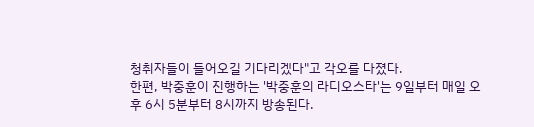청취자들이 들어오길 기다리겠다"고 각오를 다졌다.
한편, 박중훈이 진행하는 '박중훈의 라디오스타'는 9일부터 매일 오후 6시 5분부터 8시까지 방송된다.